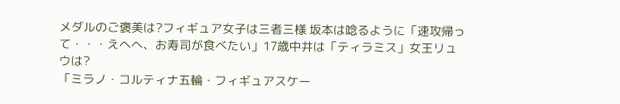メダルのご褒美は?フィギュア女子は三者三様 坂本は唸るように「速攻帰って・・・えへへ、お寿司が食べたい」17歳中井は「ティラミス」女王リュウは?
「ミラノ・コルティナ五輪・フィギュアスケー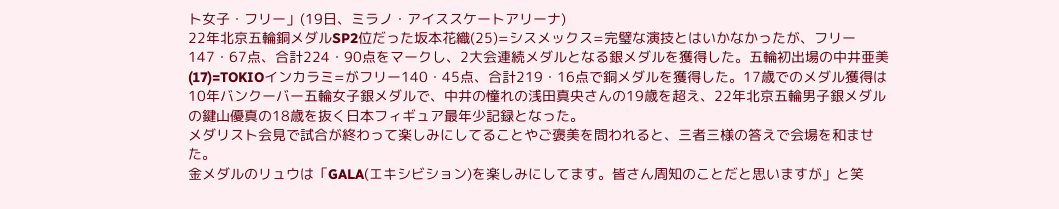ト女子・フリー」(19日、ミラノ・アイススケートアリーナ)
22年北京五輪銅メダルSP2位だった坂本花織(25)=シスメックス=完璧な演技とはいかなかったが、フリー147・67点、合計224・90点をマークし、2大会連続メダルとなる銀メダルを獲得した。五輪初出場の中井亜美(17)=TOKIOインカラミ=がフリー140・45点、合計219・16点で銅メダルを獲得した。17歳でのメダル獲得は10年バンクーバー五輪女子銀メダルで、中井の憧れの浅田真央さんの19歳を超え、22年北京五輪男子銀メダルの鍵山優真の18歳を抜く日本フィギュア最年少記録となった。
メダリスト会見で試合が終わって楽しみにしてることやご褒美を問われると、三者三様の答えで会場を和ませた。
金メダルのリュウは「GALA(エキシビション)を楽しみにしてます。皆さん周知のことだと思いますが」と笑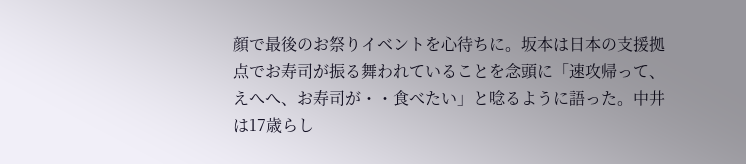顔で最後のお祭りイベントを心待ちに。坂本は日本の支援拠点でお寿司が振る舞われていることを念頭に「速攻帰って、えへへ、お寿司が・・食べたい」と唸るように語った。中井は17歳らし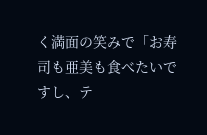く満面の笑みで「お寿司も亜美も食べたいですし、テ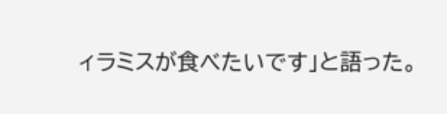ィラミスが食べたいです」と語った。